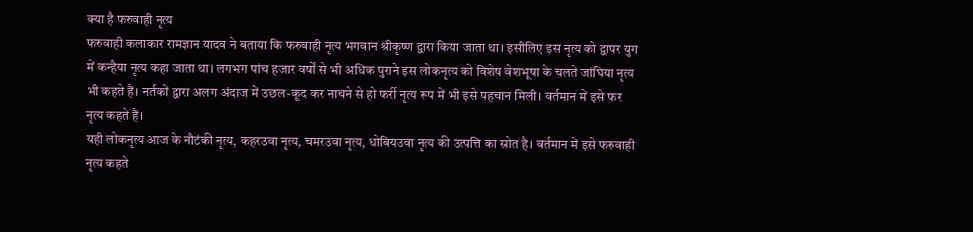क्या है फरुवाही नृत्य
फरुवाही कलाकार रामज्ञान यादव ने बताया कि फरुवाही नृत्य भगवान श्रीकृष्ण द्वारा किया जाता था। इसीलिए इस नृत्य को द्वापर युग में कन्हैया नृत्य कहा जाता था। लगभग पांच हजार वर्षों से भी अधिक पुराने इस लोकनृत्य को विशेष वेशभूषा के चलते जांघिया नृत्य भी कहते हैं। नर्तकों द्वारा अलग अंदाज में उछल-कूद कर नाचने से हो फर्री नृत्य रूप में भी इसे पहचान मिली। वर्तमान में इसे फर नृत्य कहते हैं।
यही लोकनृत्य आज के नौटंकी नृत्य, कहरउवा नृत्य, चमरउवा नृत्य, धोबियउवा नृत्य की उत्पत्ति का स्रोत है। वर्तमान में इसे फरुवाही नृत्य कहते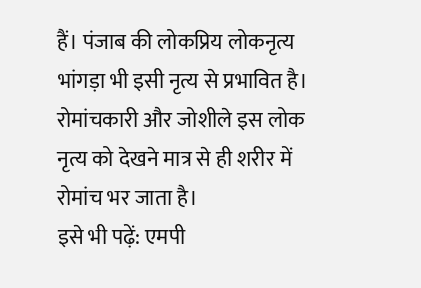हैं। पंजाब की लोकप्रिय लोकनृत्य भांगड़ा भी इसी नृत्य से प्रभावित है। रोमांचकारी और जोशीले इस लोक नृत्य को देखने मात्र से ही शरीर में रोमांच भर जाता है।
इसे भी पढ़ें: एमपी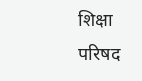शिक्षा परिषद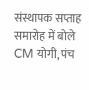संस्थापक सप्ताह समारोह में बोले CM योगी, पंच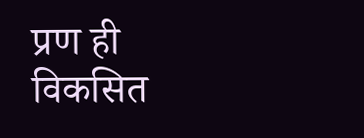प्रण ही विकसित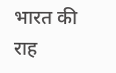भारत की राह